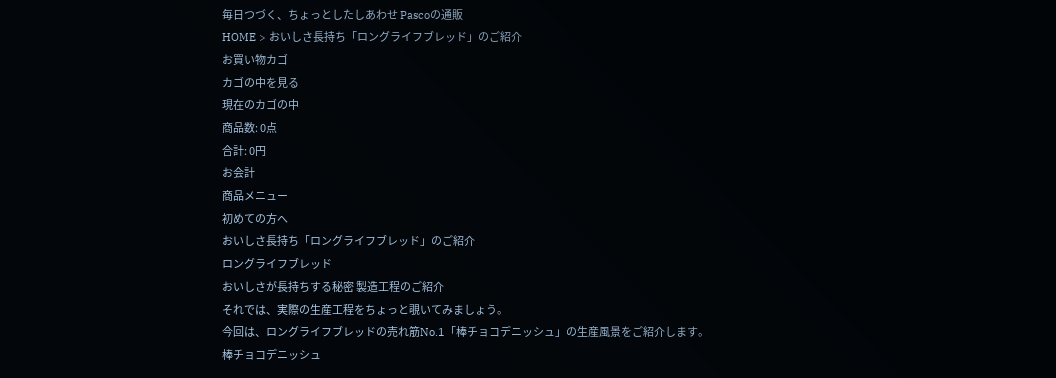毎日つづく、ちょっとしたしあわせ Pascoの通販
HOME > おいしさ長持ち「ロングライフブレッド」のご紹介
お買い物カゴ
カゴの中を見る
現在のカゴの中
商品数: 0点
合計: 0円
お会計
商品メニュー
初めての方へ
おいしさ長持ち「ロングライフブレッド」のご紹介
ロングライフブレッド
おいしさが長持ちする秘密 製造工程のご紹介
それでは、実際の生産工程をちょっと覗いてみましょう。
今回は、ロングライフブレッドの売れ筋No.1「棒チョコデニッシュ」の生産風景をご紹介します。
棒チョコデニッシュ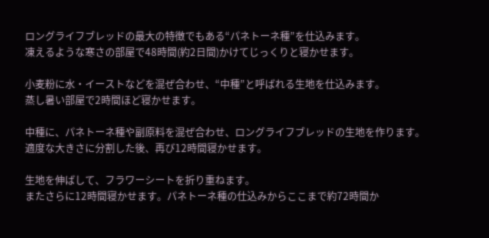ロングライフブレッドの最大の特徴でもある“パネトーネ種”を仕込みます。
凍えるような寒さの部屋で48時間(約2日間)かけてじっくりと寝かせます。

小麦粉に水・イーストなどを混ぜ合わせ、“中種”と呼ばれる生地を仕込みます。
蒸し暑い部屋で2時間ほど寝かせます。

中種に、パネトーネ種や副原料を混ぜ合わせ、ロングライフブレッドの生地を作ります。
適度な大きさに分割した後、再び12時間寝かせます。

生地を伸ばして、フラワーシートを折り重ねます。
またさらに12時間寝かせます。パネトーネ種の仕込みからここまで約72時間か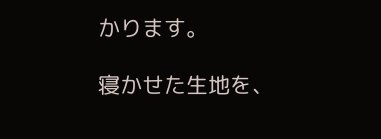かります。

寝かせた生地を、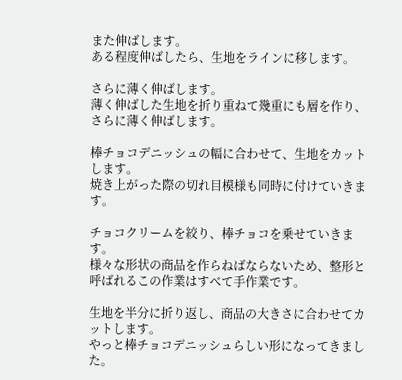また伸ばします。
ある程度伸ばしたら、生地をラインに移します。

さらに薄く伸ばします。
薄く伸ばした生地を折り重ねて幾重にも層を作り、さらに薄く伸ばします。

棒チョコデニッシュの幅に合わせて、生地をカットします。
焼き上がった際の切れ目模様も同時に付けていきます。

チョコクリームを絞り、棒チョコを乗せていきます。
様々な形状の商品を作らねばならないため、整形と呼ばれるこの作業はすべて手作業です。

生地を半分に折り返し、商品の大きさに合わせてカットします。
やっと棒チョコデニッシュらしい形になってきました。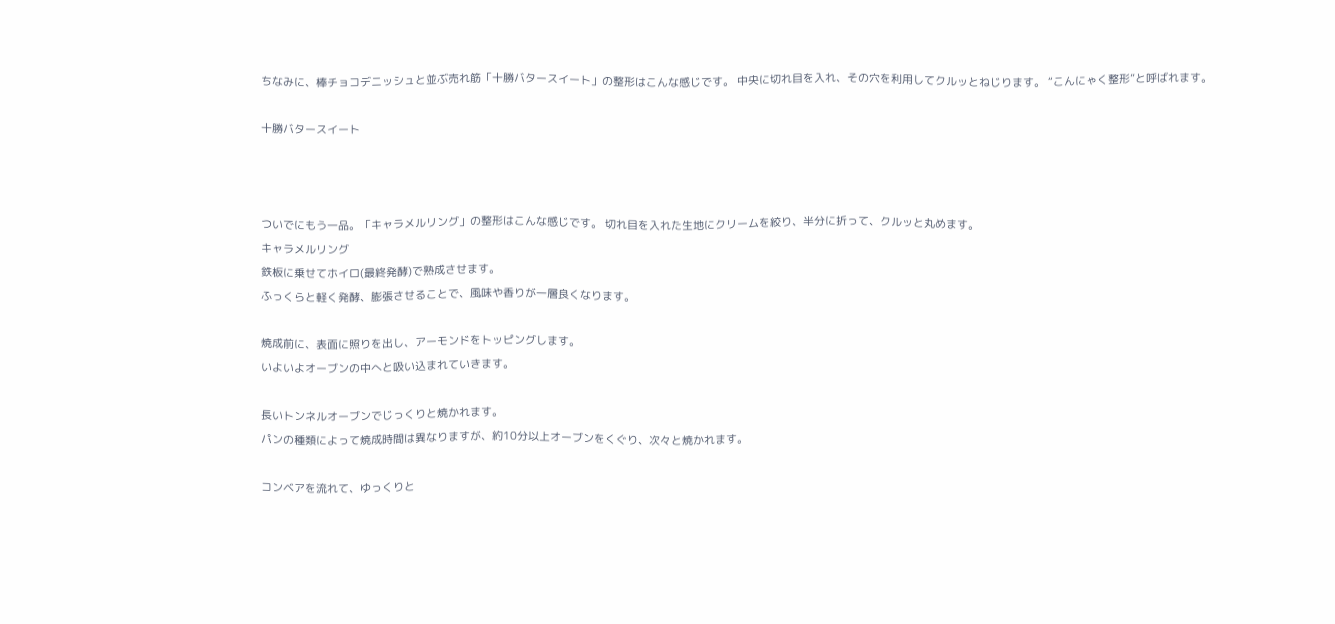ちなみに、棒チョコデニッシュと並ぶ売れ筋「十勝バタースイート」の整形はこんな感じです。 中央に切れ目を入れ、その穴を利用してクルッとねじります。 “こんにゃく整形”と呼ばれます。

十勝バタースイート



ついでにもう一品。「キャラメルリング」の整形はこんな感じです。 切れ目を入れた生地にクリームを絞り、半分に折って、クルッと丸めます。
キャラメルリング
鉄板に乗せてホイロ(最終発酵)で熟成させます。
ふっくらと軽く発酵、膨張させることで、風味や香りが一層良くなります。

焼成前に、表面に照りを出し、アーモンドをトッピングします。
いよいよオーブンの中へと吸い込まれていきます。

長いトンネルオーブンでじっくりと焼かれます。
パンの種類によって焼成時間は異なりますが、約10分以上オーブンをくぐり、次々と焼かれます。

コンベアを流れて、ゆっくりと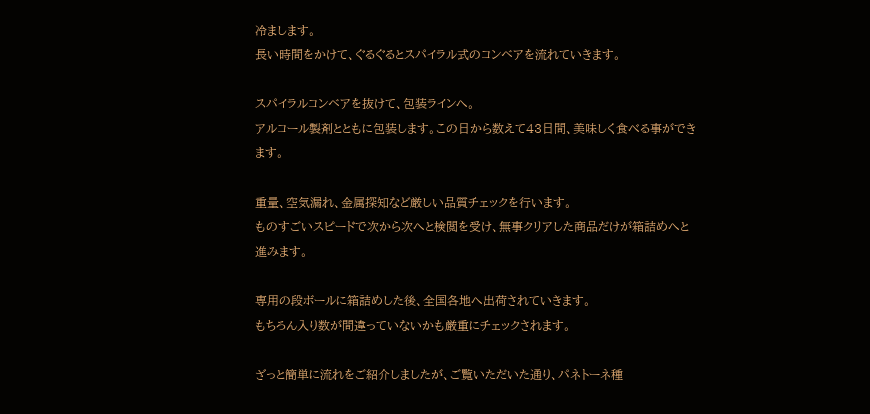冷まします。
長い時間をかけて、ぐるぐるとスパイラル式のコンベアを流れていきます。

スパイラルコンベアを抜けて、包装ラインへ。
アルコール製剤とともに包装します。この日から数えて43日間、美味しく食べる事ができます。

重量、空気漏れ、金属探知など厳しい品質チェックを行います。
ものすごいスピードで次から次へと検閲を受け、無事クリアした商品だけが箱詰めへと進みます。

専用の段ボールに箱詰めした後、全国各地へ出荷されていきます。
もちろん入り数が間違っていないかも厳重にチェックされます。

ざっと簡単に流れをご紹介しましたが、ご覧いただいた通り、パネトーネ種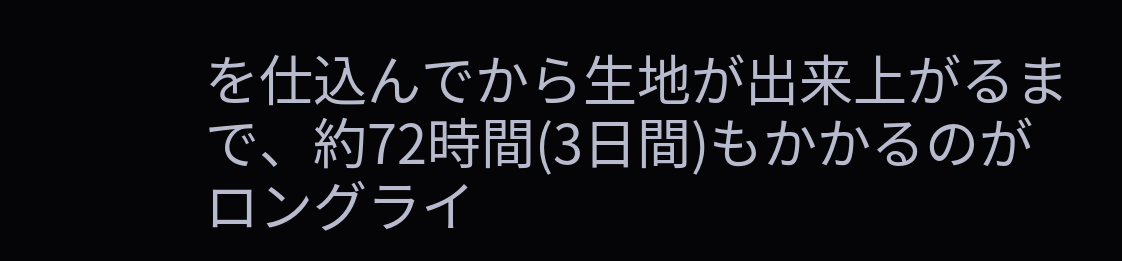を仕込んでから生地が出来上がるまで、約72時間(3日間)もかかるのがロングライ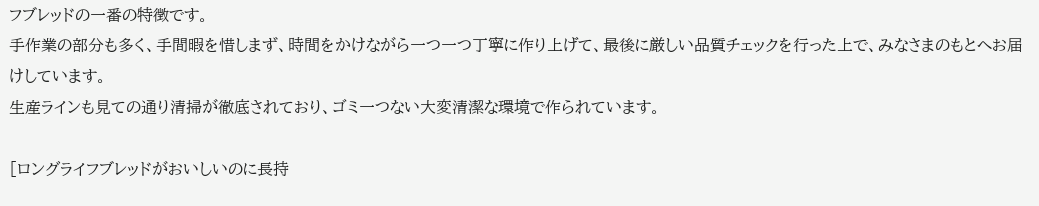フブレッドの一番の特徴です。
手作業の部分も多く、手間暇を惜しまず、時間をかけながら一つ一つ丁寧に作り上げて、最後に厳しい品質チェックを行った上で、みなさまのもとへお届けしています。
生産ラインも見ての通り清掃が徹底されており、ゴミ一つない大変清潔な環境で作られています。

[ロングライフブレッドがおいしいのに長持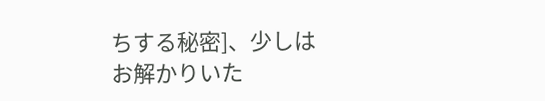ちする秘密]、少しはお解かりいた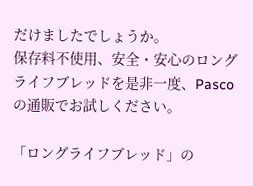だけましたでしょうか。
保存料不使用、安全・安心のロングライフブレッドを是非一度、Pascoの通販でお試しください。

「ロングライフブレッド」の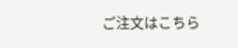ご注文はこちら